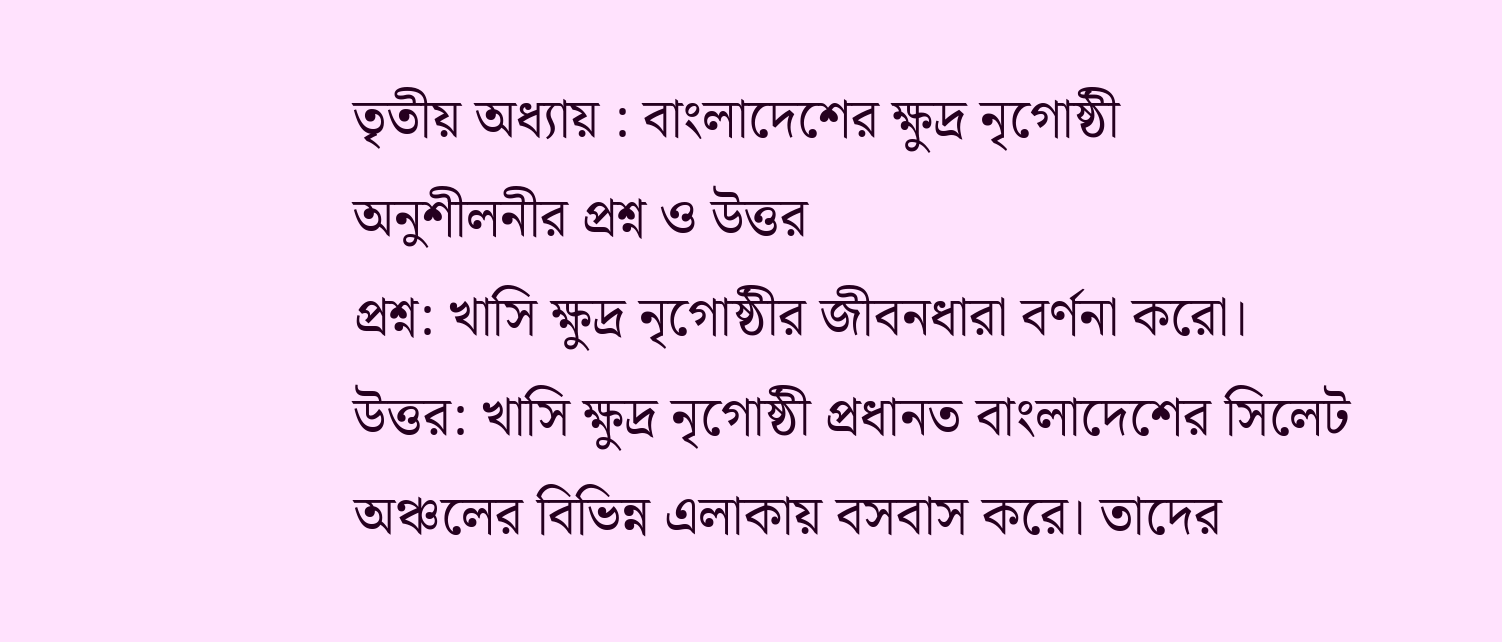তৃতীয় অধ্যায় : বাংলাদেশের ক্ষুদ্র নৃগোষ্ঠী
অনুশীলনীর প্রশ্ন ও উত্তর
প্রশ্ন: খাসি ক্ষুদ্র নৃগোষ্ঠীর জীবনধারা বর্ণনা করো।
উত্তর: খাসি ক্ষুদ্র নৃগোষ্ঠী প্রধানত বাংলাদেশের সিলেট অঞ্চলের বিভিন্ন এলাকায় বসবাস করে। তাদের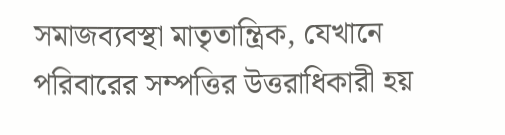সমাজব্যবস্থা মাতৃতান্ত্রিক, যেখানে পরিবারের সম্পত্তির উত্তরাধিকারী হয়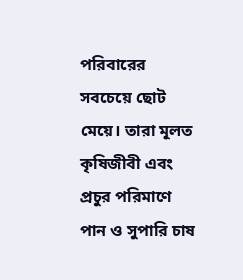পরিবারের সবচেয়ে ছোট মেয়ে। তারা মূলত কৃষিজীবী এবং প্রচুর পরিমাণে পান ও সুপারি চাষ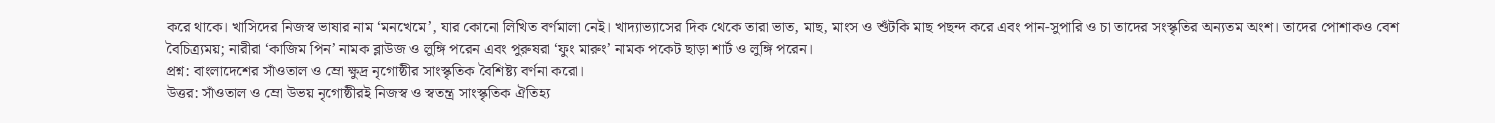করে থাকে। খাসিদের নিজস্ব ভাষার নাম ‘মনখেমে’, যার কোনো লিখিত বর্ণমালা নেই। খাদ্যাভ্যাসের দিক থেকে তারা ভাত, মাছ, মাংস ও শুঁটকি মাছ পছন্দ করে এবং পান-সুপারি ও চা তাদের সংস্কৃতির অন্যতম অংশ। তাদের পোশাকও বেশ বৈচিত্র্যময়; নারীরা ‘কাজিম পিন’ নামক ব্লাউজ ও লুঙ্গি পরেন এবং পুরুষরা ‘ফুং মারুং’ নামক পকেট ছাড়া শার্ট ও লুঙ্গি পরেন।
প্রশ্ন: বাংলাদেশের সাঁওতাল ও ম্রো ক্ষুদ্র নৃগোষ্ঠীর সাংস্কৃতিক বৈশিষ্ট্য বর্ণনা করো।
উত্তর: সাঁওতাল ও ম্রো উভয় নৃগোষ্ঠীরই নিজস্ব ও স্বতন্ত্র সাংস্কৃতিক ঐতিহ্য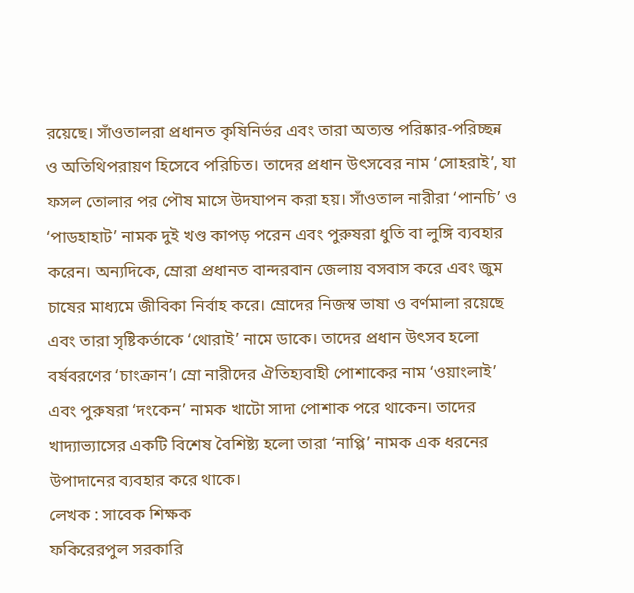রয়েছে। সাঁওতালরা প্রধানত কৃষিনির্ভর এবং তারা অত্যন্ত পরিষ্কার-পরিচ্ছন্ন ও অতিথিপরায়ণ হিসেবে পরিচিত। তাদের প্রধান উৎসবের নাম ‘সোহরাই’, যা ফসল তোলার পর পৌষ মাসে উদযাপন করা হয়। সাঁওতাল নারীরা ‘পানচি’ ও ‘পাডহাহাট’ নামক দুই খণ্ড কাপড় পরেন এবং পুরুষরা ধুতি বা লুঙ্গি ব্যবহার করেন। অন্যদিকে, ম্রোরা প্রধানত বান্দরবান জেলায় বসবাস করে এবং জুম চাষের মাধ্যমে জীবিকা নির্বাহ করে। ম্রোদের নিজস্ব ভাষা ও বর্ণমালা রয়েছে এবং তারা সৃষ্টিকর্তাকে ‘থোরাই’ নামে ডাকে। তাদের প্রধান উৎসব হলো বর্ষবরণের ‘চাংক্রান’। ম্রো নারীদের ঐতিহ্যবাহী পোশাকের নাম ‘ওয়াংলাই’ এবং পুরুষরা ‘দংকেন’ নামক খাটো সাদা পোশাক পরে থাকেন। তাদের খাদ্যাভ্যাসের একটি বিশেষ বৈশিষ্ট্য হলো তারা ‘নাপ্পি’ নামক এক ধরনের উপাদানের ব্যবহার করে থাকে।
লেখক : সাবেক শিক্ষক
ফকিরেরপুল সরকারি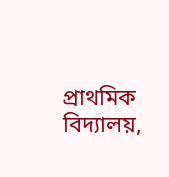প্রাথমিক বিদ্যালয়,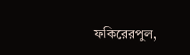ফকিরেরপুল,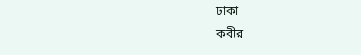ঢাকা
কবীর